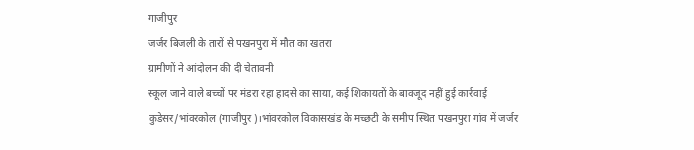गाजीपुर
जर्जर बिजली के तारों से पखनपुरा में मौत का खतरा
ग्रामीणों ने आंदोलन की दी चेतावनी
स्कूल जाने वाले बच्चों पर मंडरा रहा हादसे का साया, कई शिकायतों के बावजूद नहीं हुई कार्रवाई
कुडेसर/भांवरकोल (गाजीपुर)।भांवरकोल विकासखंड के मच्छटी के समीप स्थित पखनपुरा गांव में जर्जर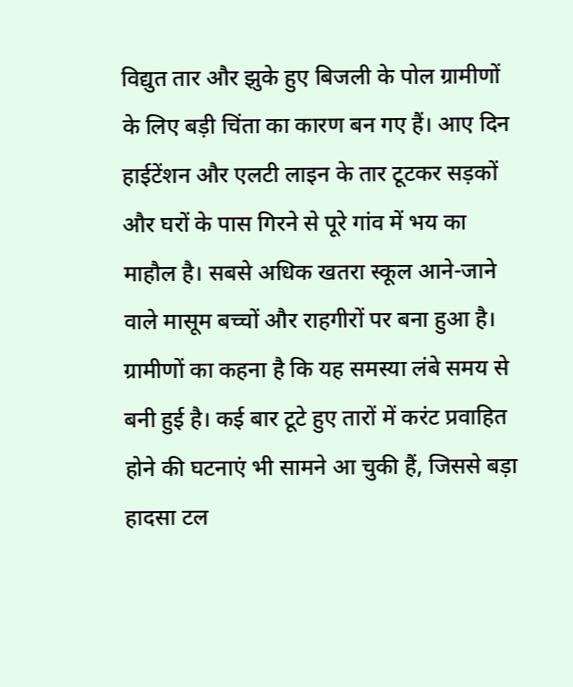विद्युत तार और झुके हुए बिजली के पोल ग्रामीणों के लिए बड़ी चिंता का कारण बन गए हैं। आए दिन हाईटेंशन और एलटी लाइन के तार टूटकर सड़कों और घरों के पास गिरने से पूरे गांव में भय का माहौल है। सबसे अधिक खतरा स्कूल आने-जाने वाले मासूम बच्चों और राहगीरों पर बना हुआ है।
ग्रामीणों का कहना है कि यह समस्या लंबे समय से बनी हुई है। कई बार टूटे हुए तारों में करंट प्रवाहित होने की घटनाएं भी सामने आ चुकी हैं, जिससे बड़ा हादसा टल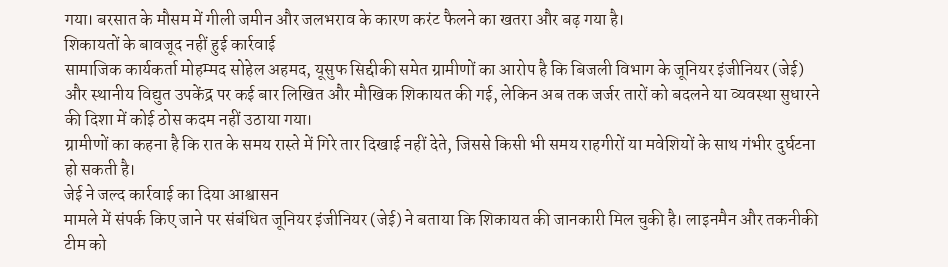गया। बरसात के मौसम में गीली जमीन और जलभराव के कारण करंट फैलने का खतरा और बढ़ गया है।
शिकायतों के बावजूद नहीं हुई कार्रवाई
सामाजिक कार्यकर्ता मोहम्मद सोहेल अहमद, यूसुफ सिद्दीकी समेत ग्रामीणों का आरोप है कि बिजली विभाग के जूनियर इंजीनियर (जेई) और स्थानीय विद्युत उपकेंद्र पर कई बार लिखित और मौखिक शिकायत की गई, लेकिन अब तक जर्जर तारों को बदलने या व्यवस्था सुधारने की दिशा में कोई ठोस कदम नहीं उठाया गया।
ग्रामीणों का कहना है कि रात के समय रास्ते में गिरे तार दिखाई नहीं देते, जिससे किसी भी समय राहगीरों या मवेशियों के साथ गंभीर दुर्घटना हो सकती है।
जेई ने जल्द कार्रवाई का दिया आश्वासन
मामले में संपर्क किए जाने पर संबंधित जूनियर इंजीनियर (जेई) ने बताया कि शिकायत की जानकारी मिल चुकी है। लाइनमैन और तकनीकी टीम को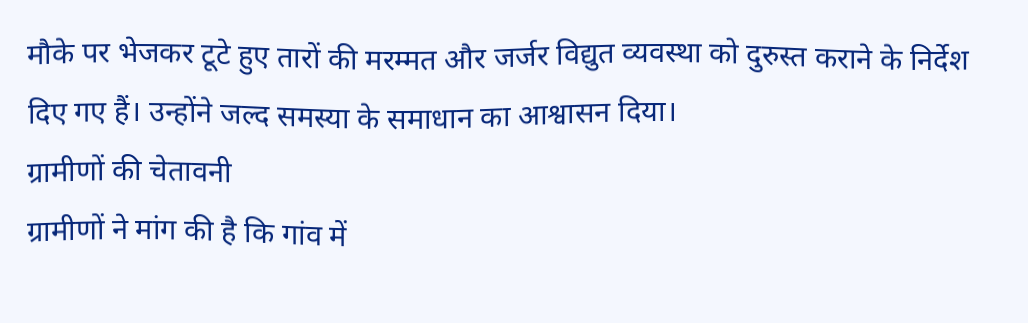मौके पर भेजकर टूटे हुए तारों की मरम्मत और जर्जर विद्युत व्यवस्था को दुरुस्त कराने के निर्देश दिए गए हैं। उन्होंने जल्द समस्या के समाधान का आश्वासन दिया।
ग्रामीणों की चेतावनी
ग्रामीणों ने मांग की है कि गांव में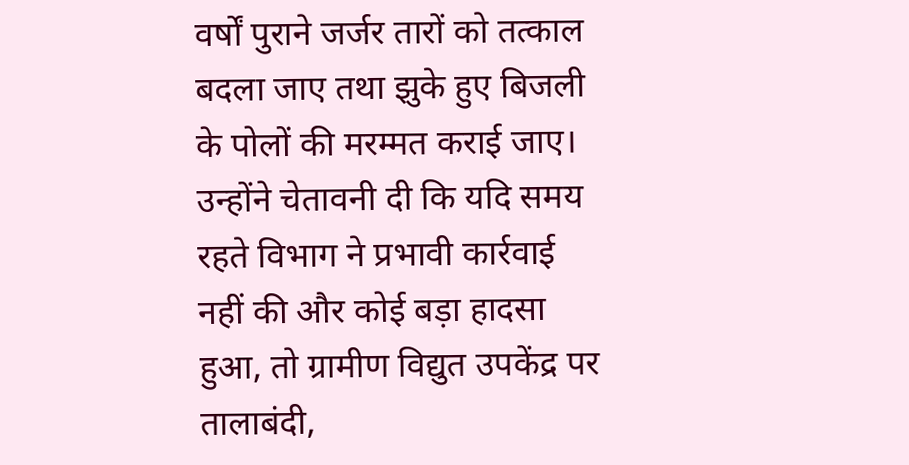वर्षों पुराने जर्जर तारों को तत्काल बदला जाए तथा झुके हुए बिजली के पोलों की मरम्मत कराई जाए। उन्होंने चेतावनी दी कि यदि समय रहते विभाग ने प्रभावी कार्रवाई नहीं की और कोई बड़ा हादसा हुआ, तो ग्रामीण विद्युत उपकेंद्र पर तालाबंदी,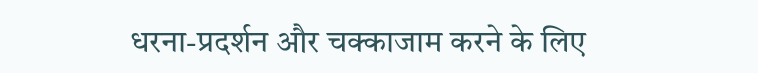धरना-प्रदर्शन और चक्काजाम करने के लिए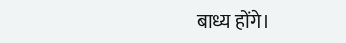बाध्य होंगे।